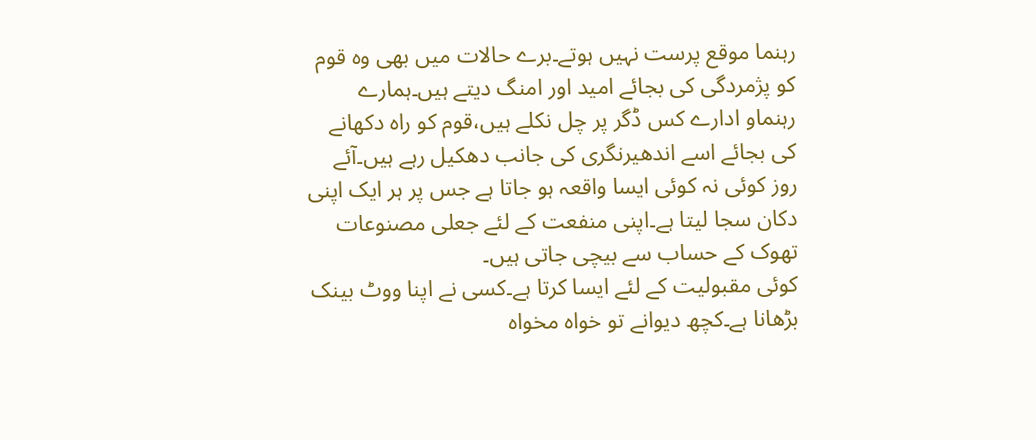رہنما موقع پرست نہیں ہوتے۔برے حالات میں بھی وہ قوم کو پژمردگی کی بجائے امید اور امنگ دیتے ہیں۔ہمارے رہنماو ادارے کس ڈگر پر چل نکلے ہیں،قوم کو راہ دکھانے کی بجائے اسے اندھیرنگری کی جانب دھکیل رہے ہیں۔آئے روز کوئی نہ کوئی ایسا واقعہ ہو جاتا ہے جس پر ہر ایک اپنی دکان سجا لیتا ہے۔اپنی منفعت کے لئے جعلی مصنوعات تھوک کے حساب سے بیچی جاتی ہیں۔
کوئی مقبولیت کے لئے ایسا کرتا ہے۔کسی نے اپنا ووٹ بینک بڑھانا ہے۔کچھ دیوانے تو خواہ مخواہ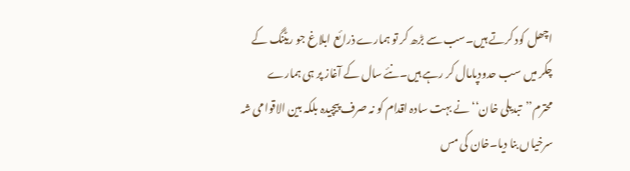اچھل کود کرتے ہیں۔سب سے بڑھ کر تو ہمارے ذرائع ابلاغ جو ریٹنگ کے چکر میں سب حدودپامال کر رہے ہیں۔نئے سال کے آغاز پر ہی ہمارے محترم’’تبدیلی خان‘‘نے بہت سادہ اقدام کو نہ صرف پیچیدہ بلکہ بین الاقوامی شہ سرخیاں بنا دیا۔خان کی مس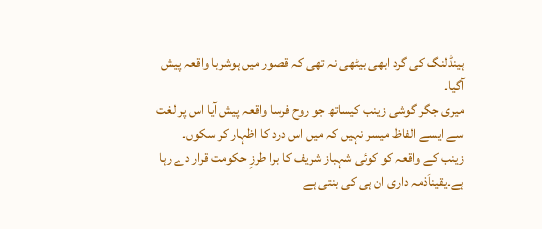ہینڈلنگ کی گرد ابھی بیٹھی نہ تھی کہ قصور میں ہوشربا واقعہ پیش آگیا۔
میری جگر گوشی زینب کیساتھ جو روح فرسا واقعہ پیش آیا اس پر لغت سے ایسے الفاظ میسر نہیں کہ میں اس درد کا اظہار کر سکوں۔
زینب کے واقعہ کو کوئی شہباز شریف کا برا طرزِ حکومت قرار دے رہا ہے۔یقیناَذمہ داری ان ہی کی بنتی ہے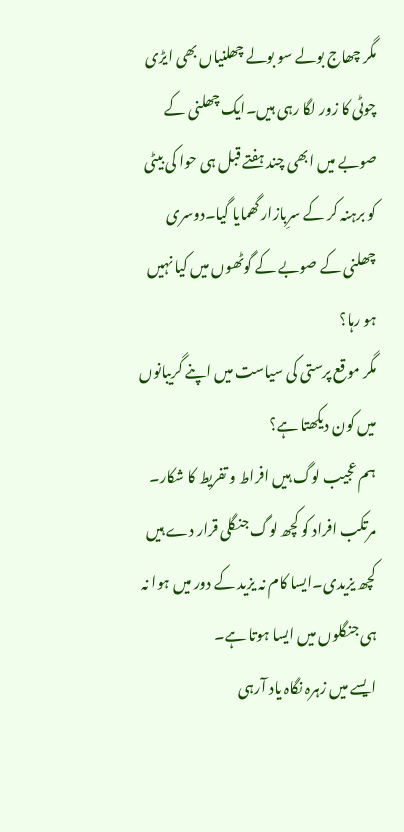مگر چھاج بولے سو بولے چھلنیاں بھی ایڑی چوٹی کا زور لگا رہی ہیں۔ایک چھلنی کے صوبے میں ابھی چند ہفتے قبل ہی حوا کی بیٹی کو برہنہ کر کے سرِبازار گھمایا گیا۔دوسری چھلنی کے صوبے کے گوٹھوں میں کیا نہیں ہو رہا؟
مگر موقع پرستی کی سیاست میں اپنے گریبانوں میں کون دیکھتا ہے؟
ہم عجیب لوگ ہیں افراط و تفریط کا شکار۔
مرتکب افراد کو کچھ لوگ جنگلی قرار دے ہیں کچھ یزیدی۔ایسا کام نہ یزید کے دور میں ہوا نہ ہی جنگلوں میں ایسا ہوتا ہے۔
ایسے میں زہرہ نگاہ یاد آرہی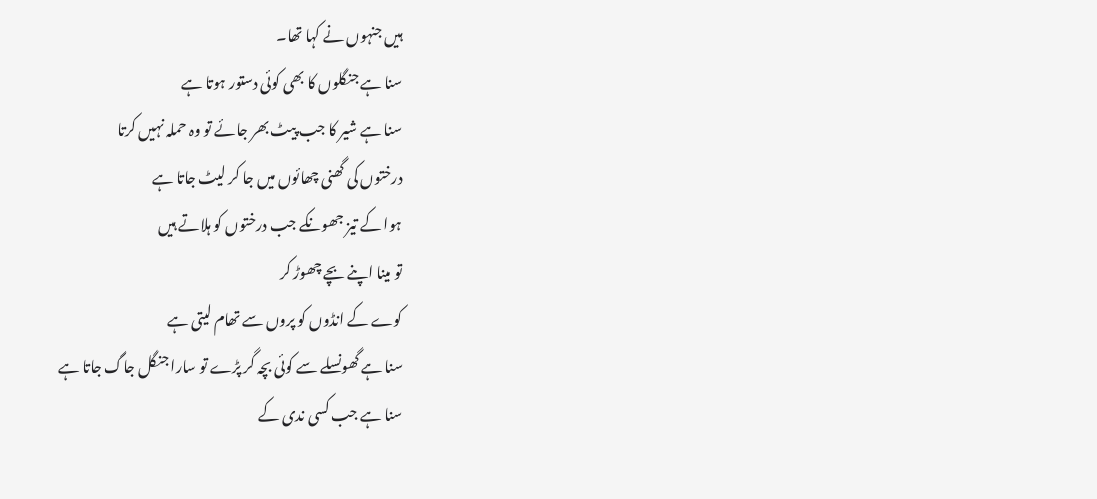ہیں جنہوں نے کہا تھا۔
سنا ہے جنگلوں کا بھی کوئی دستور ہوتا ہے
سنا ہے شیر کا جب پیٹ بھر جائے تو وہ حملہ نہیں کرتا
درختوں کی گھنی چھائوں میں جا کر لیٹ جاتا ہے
ہوا کے تیز جھونکے جب درختوں کو ہلاتے ہیں
تو مینا اپنے بچے چھوڑ کر
کوے کے انڈوں کو پروں سے تھام لیتی ہے
سنا ہے گھونسلے سے کوئی بچہ گر پڑے تو سارا جنگل جاگ جاتا ہے
سنا ہے جب کسی ندی کے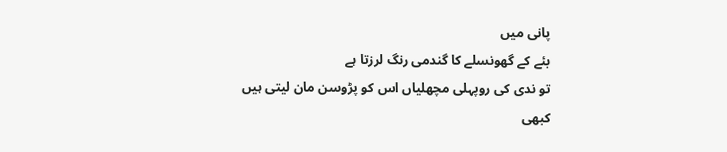پانی میں
بئے کے گھونسلے کا گندمی رنگ لرزتا ہے
تو ندی کی روپہلی مچھلیاں اس کو پڑوسن مان لیتی ہیں
کبھی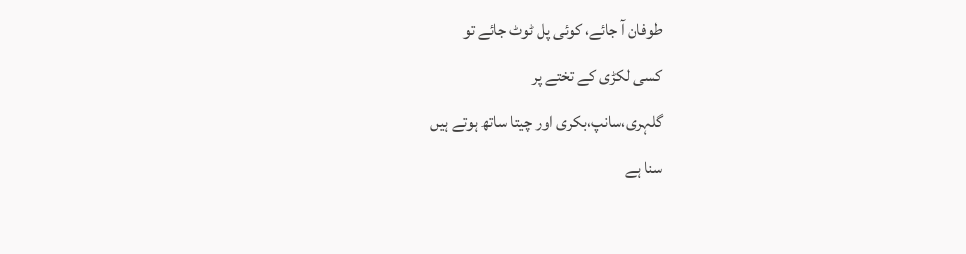طوفان آ جائے، کوئی پل ٹوٹ جائے تو
کسی لکڑی کے تختے پر
گلہری،سانپ،بکری اور چیتا ساتھ ہوتے ہیں
سنا ہے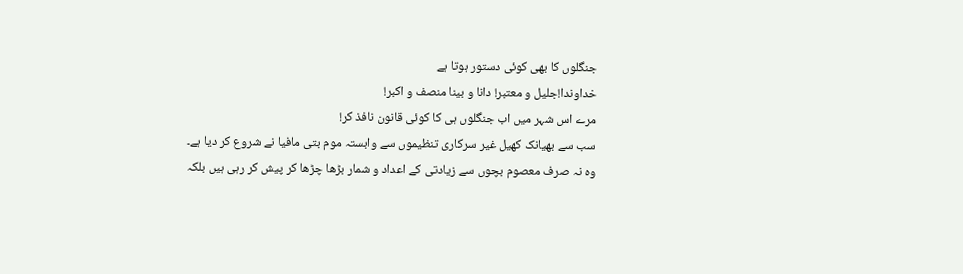جنگلوں کا بھی کوئی دستور ہوتا ہے
خداوندا!جلیل و معتبر! دانا و بینا منصف و اکبر!
مرے اس شہر میں اب جنگلوں ہی کا کوئی قانون نافذ کر!
سب سے بھیانک کھیل غیر سرکاری تنظیموں سے وابستہ موم بتی مافیا نے شروع کر دیا ہے۔
وہ نہ صرف معصوم بچوں سے زیادتی کے اعداد و شمار بڑھا چڑھا کر پیش کر رہی ہیں بلکہ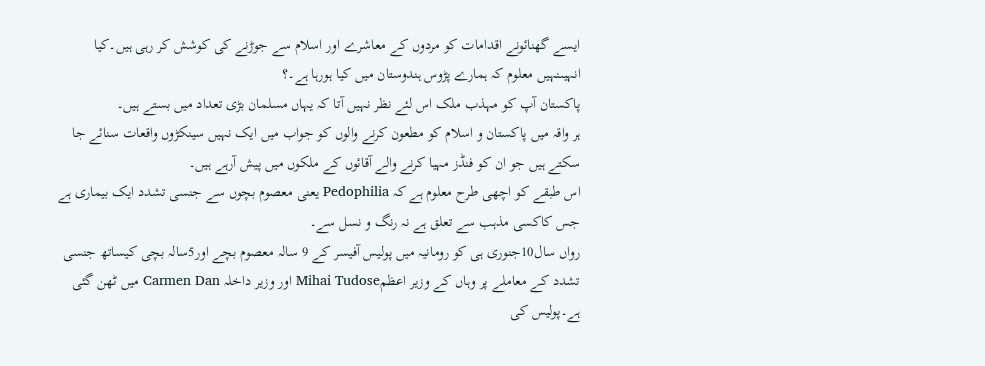ایسے گھنائونے اقدامات کو مردوں کے معاشرے اور اسلام سے جوڑنے کی کوشش کر رہی ہیں۔کیا انہیںنہیں معلوم کہ ہمارے پڑوس ہندوستان میں کیا ہورہا ہے۔؟
پاکستان آپ کو مہذب ملک اس لئے نظر نہیں آتا کہ یہاں مسلمان بڑی تعداد میں بستے ہیں۔
ہر واقہ میں پاکستان و اسلام کو مطعون کرنے والوں کو جواب میں ایک نہیں سینکڑوں واقعات سنائے جا سکتے ہیں جو ان کو فنڈز مہیا کرنے والے آقائوں کے ملکوں میں پیش آرہے ہیں۔
اس طبقے کو اچھی طرح معلوم ہے کہ Pedophilia یعنی معصوم بچوں سے جنسی تشدد ایک بیماری ہے جس کاکسی مذہب سے تعلق ہے نہ رنگ و نسل سے۔
رواں سال10جنوری ہی کو رومانیہ میں پولیس آفیسر کے 9 سالہ معصوم بچے اور5سالہ بچی کیساتھ جنسی تشدد کے معاملے پر وہاں کے وزیر اعظمMihai Tudose اور وزیر داخلہ Carmen Dan میں ٹھن گئی ہے۔پولیس کی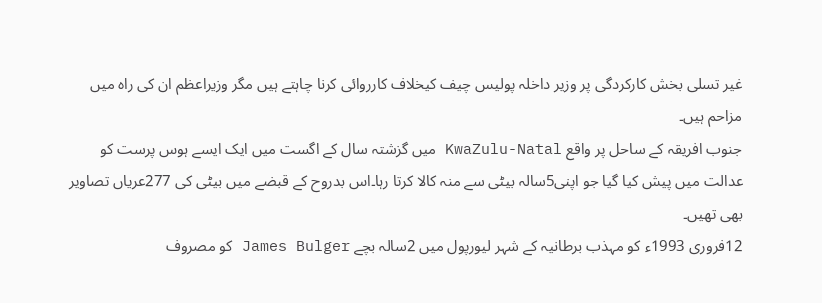غیر تسلی بخش کارکردگی پر وزیر داخلہ پولیس چیف کیخلاف کارروائی کرنا چاہتے ہیں مگر وزیراعظم ان کی راہ میں مزاحم ہیں۔
جنوب افریقہ کے ساحل پر واقع KwaZulu-Natal میں گزشتہ سال کے اگست میں ایک ایسے ہوس پرست کو عدالت میں پیش کیا گیا جو اپنی5سالہ بیٹی سے منہ کالا کرتا رہا۔اس بدروح کے قبضے میں بیٹی کی 277عریاں تصاویر بھی تھیں۔
12فروری 1993ء کو مہذب برطانیہ کے شہر لیورپول میں 2سالہ بچے James Bulger کو مصروف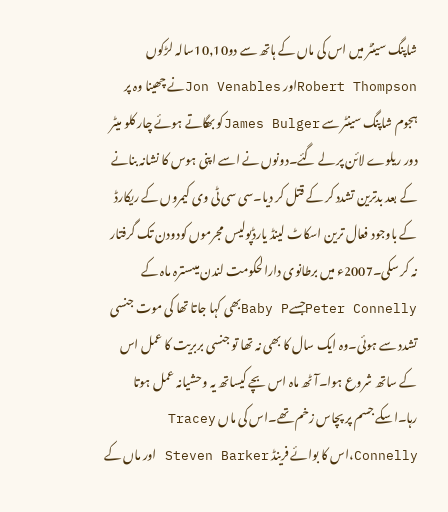شاپنگ سینٹر میں اس کی ماں کے ہاتھ سے دو10,10سالہ لڑکوں Robert Thompsonاور Jon Venablesنے چھینا وہ پر ہجوم شاپنگ سینٹر سے James Bulgerکو بھگاتے ہوئے چار کلو میٹر دور ریلوے لائن پر لے گئے۔دونوں نے اسے اپنی ہوس کا نشانہ بنانے کے بعد بدترین تشدد کر کے قتل کر دیا۔سی سی ٹی وی کیمروں کے ریکارڈ کے باوجود فعال ترین اسکاٹ لینڈ یارڈپولیس مجرموں کودودن تک گرفتار نہ کر سکی۔2007ء میں برطانوی دارالحکومت لندن میںسترہ ماہ کے Peter ConnellyجسےBaby Pبھی کہا جاتا تھا کی موت جنسی تشدد سے ہوئی۔وہ ایک سال کا بھی نہ تھا تو جنسی بربریت کا عمل اس کے ساتھ شروع ہوا۔آٹھ ماہ اس بچے کیساتھ یہ وحشیانہ عمل ہوتا رہا۔اسکے جسم پر پچاس زخم تھے۔اس کی ماں Tracey Connelly،اس کا بوائے فرینڈ Steven Barker اور ماں کے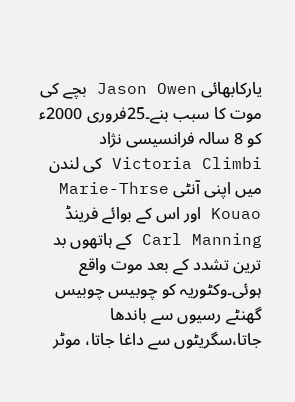یارکابھائی Jason Owen بچے کی موت کا سبب بنے۔25فروری 2000ء کو 8 سالہ فرانسیسی نژاد Victoria Climbi کی لندن میں اپنی آنٹی Marie-Thrse Kouao اور اس کے بوائے فرینڈ Carl Manning کے ہاتھوں بد ترین تشدد کے بعد موت واقع ہوئی۔وکٹوریہ کو چوبیس چوبیس گھنٹے رسیوں سے باندھا جاتا،سگریٹوں سے داغا جاتا، موٹر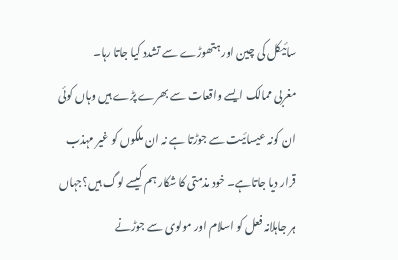سائیکل کی چین اور ہتھوڑے سے تشدد کیا جاتا رہا۔
مغربی ممالک ایسے واقعات سے بھرے پڑے ہیں وہاں کوئی ان کونہ عیسائیت سے جوڑتا ہے نہ ان ملکوں کو غیر مہذب قرار دیا جاتاہے۔ خود مذمتی کا شکار ہم کیسے لوگ ہیں؟جہاں ہر جاہلانہ فعل کو اسلام اور مولوی سے جوڑنے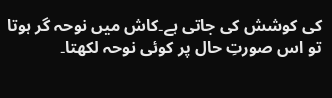کی کوشش کی جاتی ہے۔کاش میں نوحہ گر ہوتا تو اس صورتِ حال پر کوئی نوحہ لکھتا۔